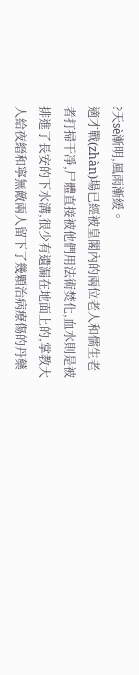?天sè漸明,風雨漸緩。
適才戰(zhàn)場已經被皇閣內的兩位老人和儒生老者打掃干凈,尸體直接被他們用法術焚化,血水則是被排進了長安的下水溝,很少有遺漏在地面上的,掌教大人給夜縉和寧無敵兩人留下了幾顆治病療傷的丹藥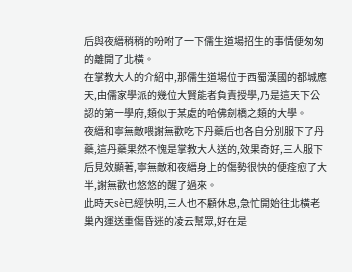后與夜縉稍稍的吩咐了一下儒生道場招生的事情便匆匆的離開了北橫。
在掌教大人的介紹中,那儒生道場位于西蜀漢國的都城應天,由儒家學派的幾位大賢能者負責授學,乃是這天下公認的第一學府,類似于某處的哈佛劍橋之類的大學。
夜縉和寧無敵喂謝無歡吃下丹藥后也各自分別服下了丹藥,這丹藥果然不愧是掌教大人送的,效果奇好,三人服下后見效顯著,寧無敵和夜縉身上的傷勢很快的便痊愈了大半,謝無歡也悠悠的醒了過來。
此時天sè已經快明,三人也不顧休息,急忙開始往北橫老巢內運送重傷昏迷的凌云幫眾,好在是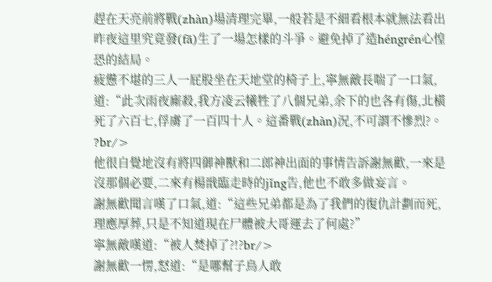趕在天亮前將戰(zhàn)場清理完畢,一般若是不細看根本就無法看出昨夜這里究竟發(fā)生了一場怎樣的斗爭。避免掉了造héngrén心惶恐的結局。
疲憊不堪的三人一屁股坐在天地堂的椅子上,寧無敵長喘了一口氣,道:“此次雨夜廝殺,我方凌云犧牲了八個兄弟,余下的也各有傷,北橫死了六百七,俘虜了一百四十人。這番戰(zhàn)況,不可謂不慘烈?。 ?br/>
他很自覺地沒有將四御神獸和二郎神出面的事情告訴謝無歡,一來是沒那個必要,二來有楊戩臨走時的jǐng告,他也不敢多做妄言。
謝無歡聞言嘆了口氣,道:“這些兄弟都是為了我們的復仇計劃而死,理應厚葬,只是不知道現在尸體被大哥運去了何處?”
寧無敵嘆道:“被人焚掉了?!?br/>
謝無歡一愣,怒道:“是哪幫子鳥人敢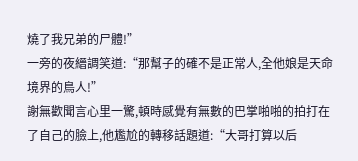燒了我兄弟的尸體!”
一旁的夜縉調笑道:“那幫子的確不是正常人,全他娘是天命境界的鳥人!”
謝無歡聞言心里一驚,頓時感覺有無數的巴掌啪啪的拍打在了自己的臉上,他尷尬的轉移話題道:“大哥打算以后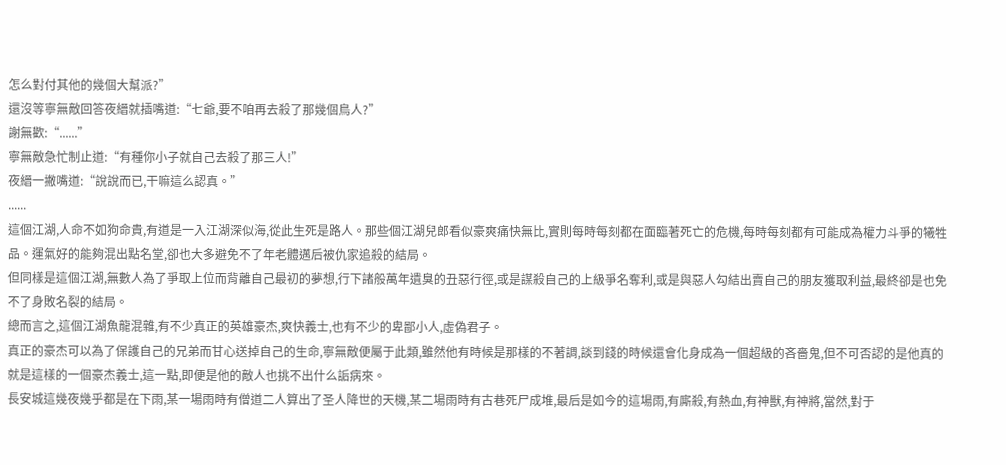怎么對付其他的幾個大幫派?”
還沒等寧無敵回答夜縉就插嘴道:“七爺,要不咱再去殺了那幾個鳥人?”
謝無歡:“......”
寧無敵急忙制止道:“有種你小子就自己去殺了那三人!”
夜縉一撇嘴道:“說說而已,干嘛這么認真。”
......
這個江湖,人命不如狗命貴,有道是一入江湖深似海,從此生死是路人。那些個江湖兒郎看似豪爽痛快無比,實則每時每刻都在面臨著死亡的危機,每時每刻都有可能成為權力斗爭的犧牲品。運氣好的能夠混出點名堂,卻也大多避免不了年老體邁后被仇家追殺的結局。
但同樣是這個江湖,無數人為了爭取上位而背離自己最初的夢想,行下諸般萬年遺臭的丑惡行徑,或是謀殺自己的上級爭名奪利,或是與惡人勾結出賣自己的朋友獲取利益,最終卻是也免不了身敗名裂的結局。
總而言之,這個江湖魚龍混雜,有不少真正的英雄豪杰,爽快義士,也有不少的卑鄙小人,虛偽君子。
真正的豪杰可以為了保護自己的兄弟而甘心送掉自己的生命,寧無敵便屬于此類,雖然他有時候是那樣的不著調,談到錢的時候還會化身成為一個超級的吝嗇鬼,但不可否認的是他真的就是這樣的一個豪杰義士,這一點,即便是他的敵人也挑不出什么詬病來。
長安城這幾夜幾乎都是在下雨,某一場雨時有僧道二人算出了圣人降世的天機,某二場雨時有古巷死尸成堆,最后是如今的這場雨,有廝殺,有熱血,有神獸,有神將,當然,對于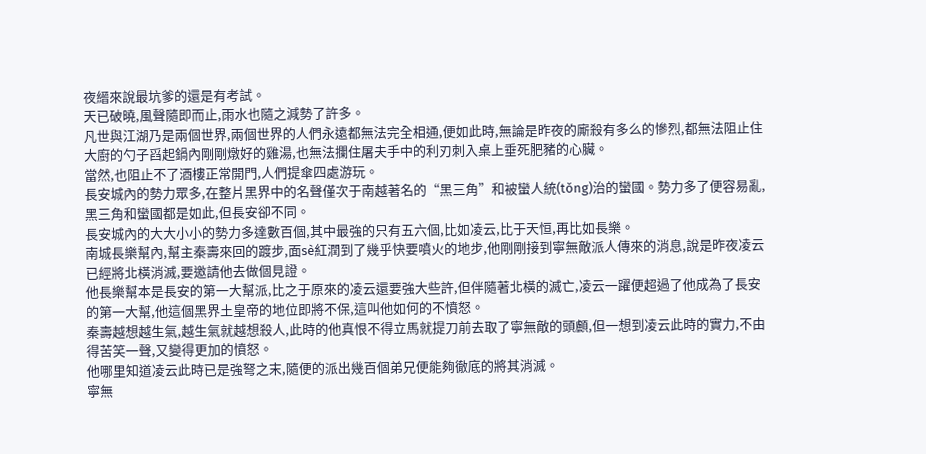夜縉來說最坑爹的還是有考試。
天已破曉,風聲隨即而止,雨水也隨之減勢了許多。
凡世與江湖乃是兩個世界,兩個世界的人們永遠都無法完全相通,便如此時,無論是昨夜的廝殺有多么的慘烈,都無法阻止住大廚的勺子舀起鍋內剛剛燉好的雞湯,也無法攔住屠夫手中的利刃刺入桌上垂死肥豬的心臟。
當然,也阻止不了酒樓正常開門,人們提傘四處游玩。
長安城內的勢力眾多,在整片黑界中的名聲僅次于南越著名的“黑三角”和被蠻人統(tǒng)治的蠻國。勢力多了便容易亂,黑三角和蠻國都是如此,但長安卻不同。
長安城內的大大小小的勢力多達數百個,其中最強的只有五六個,比如凌云,比于天恒,再比如長樂。
南城長樂幫內,幫主秦壽來回的踱步,面sè紅潤到了幾乎快要噴火的地步,他剛剛接到寧無敵派人傳來的消息,說是昨夜凌云已經將北橫消滅,要邀請他去做個見證。
他長樂幫本是長安的第一大幫派,比之于原來的凌云還要強大些許,但伴隨著北橫的滅亡,凌云一躍便超過了他成為了長安的第一大幫,他這個黑界土皇帝的地位即將不保,這叫他如何的不憤怒。
秦壽越想越生氣,越生氣就越想殺人,此時的他真恨不得立馬就提刀前去取了寧無敵的頭顱,但一想到凌云此時的實力,不由得苦笑一聲,又變得更加的憤怒。
他哪里知道凌云此時已是強弩之末,隨便的派出幾百個弟兄便能夠徹底的將其消滅。
寧無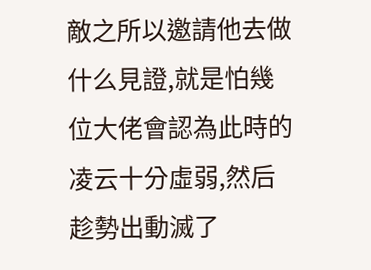敵之所以邀請他去做什么見證,就是怕幾位大佬會認為此時的凌云十分虛弱,然后趁勢出動滅了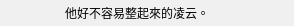他好不容易整起來的凌云。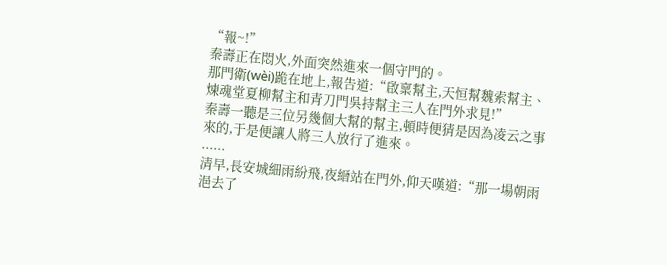“報~!”
秦壽正在悶火,外面突然進來一個守門的。
那門衛(wèi)跪在地上,報告道:“啟稟幫主,天恒幫魏索幫主、煉魂堂夏柳幫主和青刀門吳持幫主三人在門外求見!”
秦壽一聽是三位另幾個大幫的幫主,頓時便猜是因為凌云之事來的,于是便讓人將三人放行了進來。
......
清早,長安城細雨紛飛,夜縉站在門外,仰天嘆道:“那一場朝雨浥去了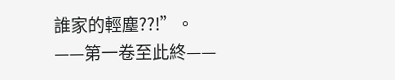誰家的輕塵??!”。
——第一卷至此終——